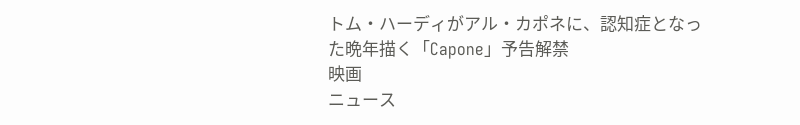トム・ハーディがアル・カポネに、認知症となった晩年描く「Capone」予告解禁
映画
ニュース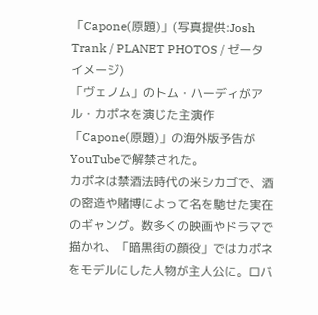「Capone(原題)」(写真提供:Josh Trank / PLANET PHOTOS / ゼータ イメージ)
「ヴェノム」のトム・ハーディがアル・カポネを演じた主演作「Capone(原題)」の海外版予告がYouTubeで解禁された。
カポネは禁酒法時代の米シカゴで、酒の密造や賭博によって名を馳せた実在のギャング。数多くの映画やドラマで描かれ、「暗黒街の顔役」ではカポネをモデルにした人物が主人公に。ロバ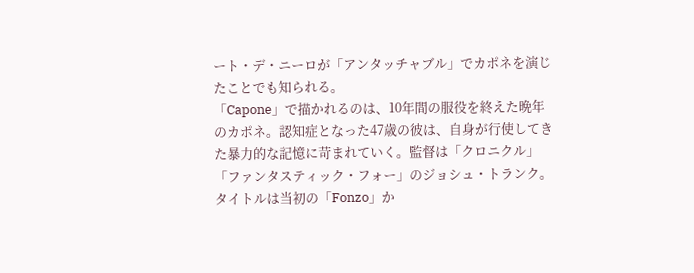ート・デ・ニーロが「アンタッチャブル」でカポネを演じたことでも知られる。
「Capone」で描かれるのは、10年間の服役を終えた晩年のカポネ。認知症となった47歳の彼は、自身が行使してきた暴力的な記憶に苛まれていく。監督は「クロニクル」「ファンタスティック・フォー」のジョシュ・トランク。タイトルは当初の「Fonzo」か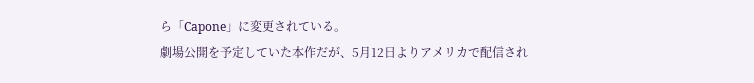ら「Capone」に変更されている。
劇場公開を予定していた本作だが、5月12日よりアメリカで配信され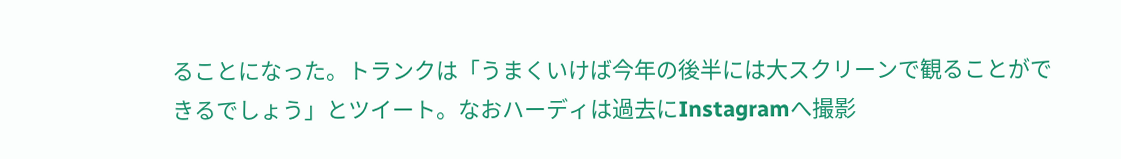ることになった。トランクは「うまくいけば今年の後半には大スクリーンで観ることができるでしょう」とツイート。なおハーディは過去にInstagramへ撮影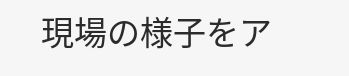現場の様子をア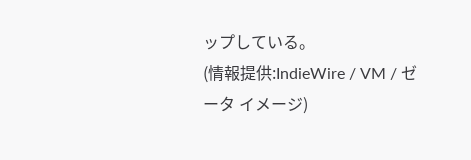ップしている。
(情報提供:IndieWire / VM / ゼータ イメージ)